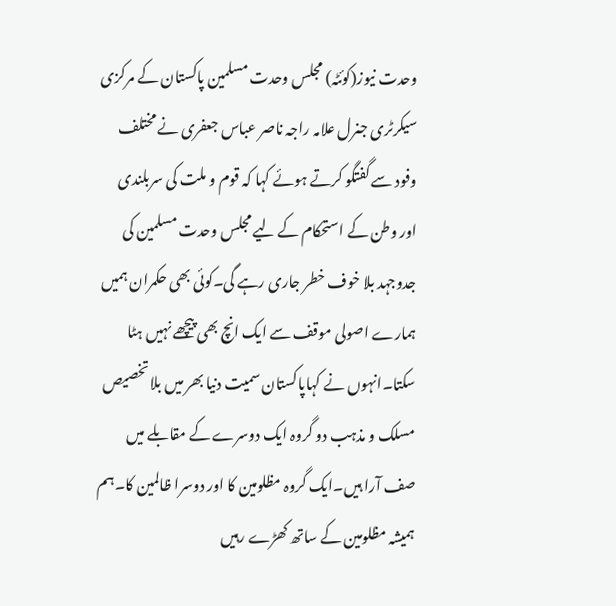وحدت نیوز(کوئٹہ) مجلس وحدت مسلمین پاکستان کے مرکزی سیکرٹری جنرل علامہ راجہ ناصر عباس جعفری نے مختلف وفود سے گفتگو کرتے ہوئے کہا کہ قوم و ملت کی سربلندی اور وطن کے استحکام کے لیے مجلس وحدت مسلمین کی جدوجہد بلا خوف خطر جاری رہے گی۔کوئی بھی حکمران ہمیں ہمارے اصولی موقف سے ایک انچ بھی پیچھے نہیں ہٹا سکتا۔انہوں نے کہاپاکستان سمیت دنیا بھر میں بلا تخصیص مسلک و مذہب دو گروہ ایک دوسرے کے مقابلے میں صف آرا ہیں۔ایک گروہ مظلومین کا اور دوسرا ظالمین کا۔ہم ہمیشہ مظلومین کے ساتھ کھڑے رہیں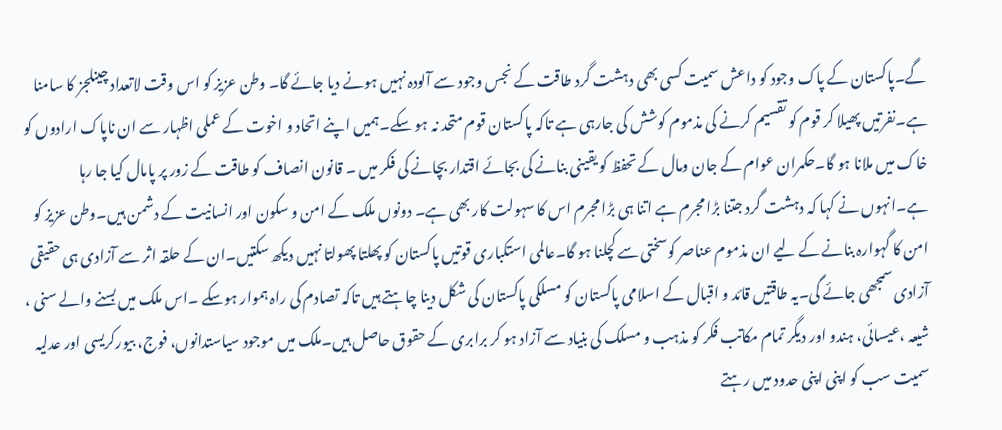گے۔پاکستان کے پاک وجود کو داعش سمیت کسی بھی دہشت گرد طاقت کے نجس وجود سے آلودہ نہیں ہونے دیا جائے گا۔ وطن عزیز کو اس وقت لاتعداد چینلجز کا سامنا ہے۔نفرتیں پھیلا کر قوم کو تقسیم کرنے کی مذموم کوشش کی جارہی ہے تاکہ پاکستان قوم متحد نہ ہو سکے۔ہمیں اپنے اتحاد و اخوت کے عملی اظہار سے ان ناپاک ارادوں کو خاک میں ملانا ہو گا۔حکمران عوام کے جان ومال کے تحفظ کو یقینی بنانے کی بجائے اقتدار بچانے کی فکر میں ۔ قانون انصاف کو طاقت کے زور پر پامال کیا جا رہا ہے۔انہوں نے کہا کہ دہشت گرد جتنا بڑا مجرم ہے اتنا ہی بڑا مجرم اس کا سہولت کار بھی ہے۔ دونوں ملک کے امن و سکون اور انسانیت کے دشمن ہیں۔وطن عزیز کو امن کا گہوارہ بنانے کے لیے ان مذموم عناصر کوسختی سے کچلنا ہو گا۔عالمی استکباری قوتیں پاکستان کو پھلتا پھولتا نہیں دیکھ سکتیں۔ان کے حلقہ اثر سے آزادی ہی حقیقی آزادی سمجھی جائے گی۔یہ طاقتیں قائد و اقبال کے اسلامی پاکستان کو مسلکی پاکستان کی شکل دینا چاہتے ہیں تاکہ تصادم کی راہ ہموار ہوسکے ۔اس ملک میں بسنے والے سنی ، شیعہ ،عیسائی، ہندو اور دیگر تمام مکاتب فکر کو مذہب و مسلک کی بنیاد سے آزاد ہو کر برابری کے حقوق حاصل ہیں۔ملک میں موجود سیاستدانوں، فوج، بیورکریسی اور عدلیہ سمیت سب کو اپنی اپنی حدود میں رہتے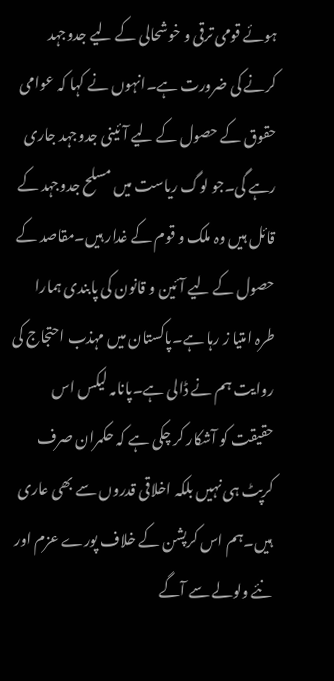ہوئے قومی ترقی و خوشحالی کے لیے جدوجہد کرنے کی ضرورت ہے۔انہوں نے کہا کہ عوامی حقوق کے حصول کے لیے آئینی جدوجہد جاری رہے گی۔جو لوگ ریاست میں مسلح جدوجہد کے قائل ہیں وہ ملک و قوم کے غدار ہیں۔مقاصد کے حصول کے لیے آئین و قانون کی پابندی ہمارا طرہ امتیا ز رہا ہے۔پاکستان میں مہذب احتجاج کی روایت ہم نے ڈالی ہے۔پانامہ لیکس اس حقیقت کو آشکار کر چکی ہے کہ حکمران صرف کرپٹ ہی نہیں بلکہ اخلاقی قدروں سے بھی عاری ہیں۔ہم اس کرپشن کے خلاف پورے عزم اور نئے ولولے سے آگے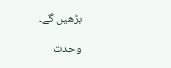بڑھیں گے۔

وحدت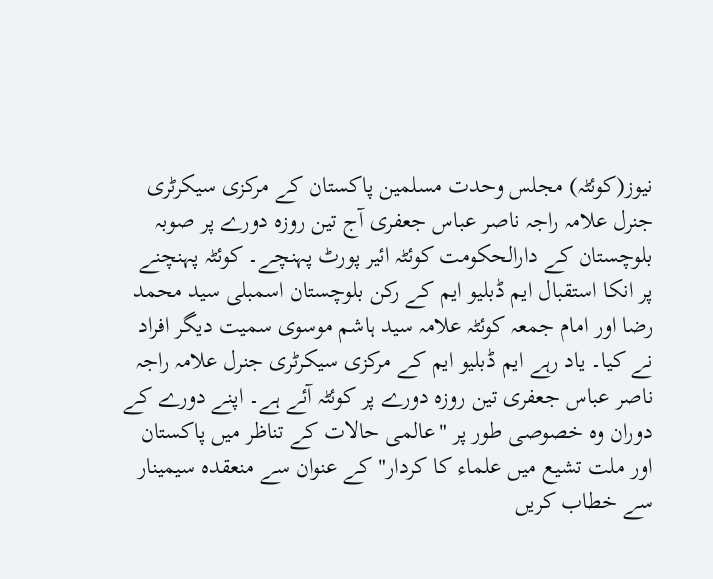نیوز(کوئٹہ) مجلس وحدت مسلمین پاکستان کے مرکزی سیکرٹری جنرل علامہ راجہ ناصر عباس جعفری آج تین روزہ دورے پر صوبہ بلوچستان کے دارالحکومت کوئٹہ ائیر پورٹ پہنچے۔ کوئٹہ پہنچنے پر انکا استقبال ایم ڈبلیو ایم کے رکن بلوچستان اسمبلی سید محمد رضا اور امام جمعہ کوئٹہ علامہ سید ہاشم موسوی سمیت دیگر افراد نے کیا۔ یاد رہے ایم ڈبلیو ایم کے مرکزی سیکرٹری جنرل علامہ راجہ ناصر عباس جعفری تین روزہ دورے پر کوئٹہ آئے ہے۔ اپنے دورے کے دوران وہ خصوصی طور پر "عالمی حالات کے تناظر میں پاکستان اور ملت تشیع میں علماء کا کردار" کے عنوان سے منعقدہ سیمینار سے خطاب کریں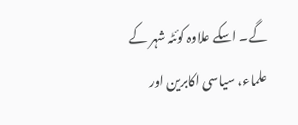گے۔ اسکے علاوہ کوئٹہ شہر کے علماء، سیاسی اکابرین اور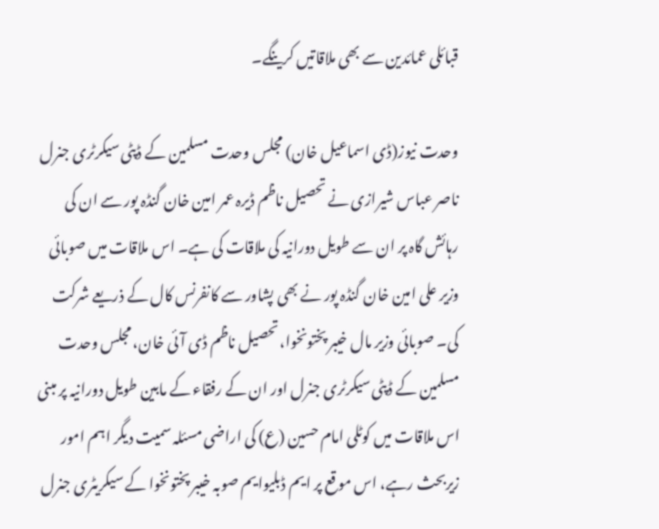قبائلی عمائدین سے بھی ملاقاتیں کرینگے۔

وحدت نیوز(ڈی اسماعیل خان) مجلس وحدت مسلمین کے ڈپٹی سیکرٹری جنرل ناصر عباس شیرازی نے تحصیل ناظم ڈیرہ عمر امین خان گنڈہ پور سے ان کی رہائش گاہ پر ان سے طویل دورانیہ کی ملاقات کی ہے۔ اس ملاقات میں صوبائی وزیر علی امین خان گنڈہ پور نے بھی پشاور سے کانفرنس کال کے ذریعے شرکت کی۔ صوبائی وزیر مال خیبر پختونخوا، تحصیل ناظم ڈی آئی خان، مجلس وحدت مسلمین کے ڈپٹی سیکرٹری جنرل اور ان کے رفقاء کے مابین طویل دورانیہ پر مبنی اس ملاقات میں کوٹلی امام حسین (ع) کی اراضی مسئلہ سمیت دیگر اہم امور زیربحث رہے، اس موقع پر ایم ڈبلیوایم صوبہ خیبر پختونخوا کے سیکریٹری جنرل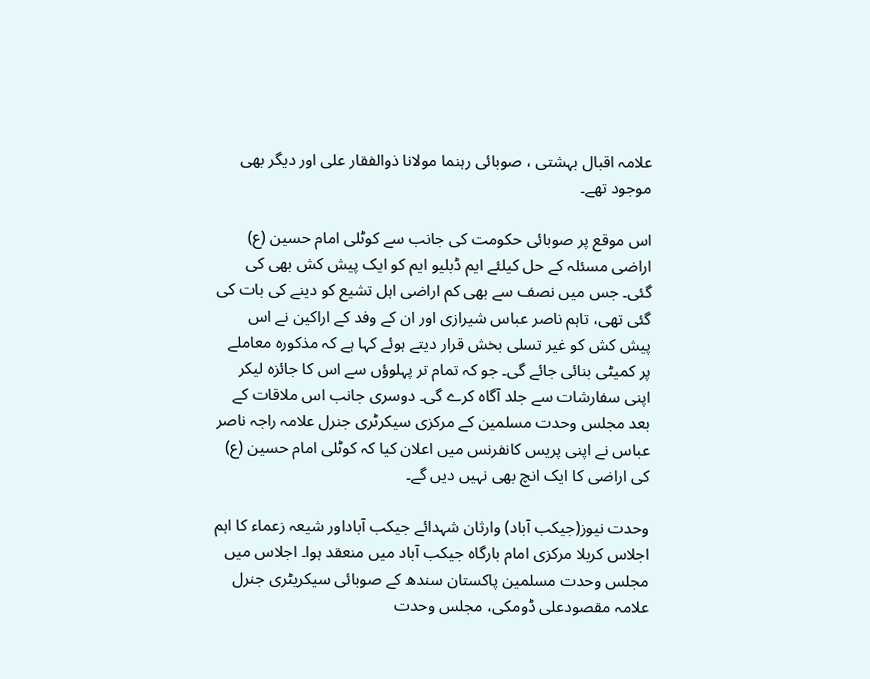علامہ اقبال بہشتی ، صوبائی رہنما مولانا ذوالفقار علی اور دیگر بھی موجود تھے۔

اس موقع پر صوبائی حکومت کی جانب سے کوٹلی امام حسین (ع) اراضی مسئلہ کے حل کیلئے ایم ڈبلیو ایم کو ایک پیش کش بھی کی گئی۔ جس میں نصف سے بھی کم اراضی اہل تشیع کو دینے کی بات کی گئی تھی، تاہم ناصر عباس شیرازی اور ان کے وفد کے اراکین نے اس پیش کش کو غیر تسلی بخش قرار دیتے ہوئے کہا ہے کہ مذکورہ معاملے پر کمیٹی بنائی جائے گی۔ جو کہ تمام تر پہلوؤں سے اس کا جائزہ لیکر اپنی سفارشات سے جلد آگاہ کرے گی۔ دوسری جانب اس ملاقات کے بعد مجلس وحدت مسلمین کے مرکزی سیکرٹری جنرل علامہ راجہ ناصر عباس نے اپنی پریس کانفرنس میں اعلان کیا کہ کوٹلی امام حسین (ع) کی اراضی کا ایک انچ بھی نہیں دیں گے۔

وحدت نیوز(جیکب آباد) وارثان شہدائے جیکب آباداور شیعہ زعماء کا اہم اجلاس کربلا مرکزی امام بارگاہ جیکب آباد میں منعقد ہوا۔ اجلاس میں مجلس وحدت مسلمین پاکستان سندھ کے صوبائی سیکریٹری جنرل علامہ مقصودعلی ڈومکی، مجلس وحدت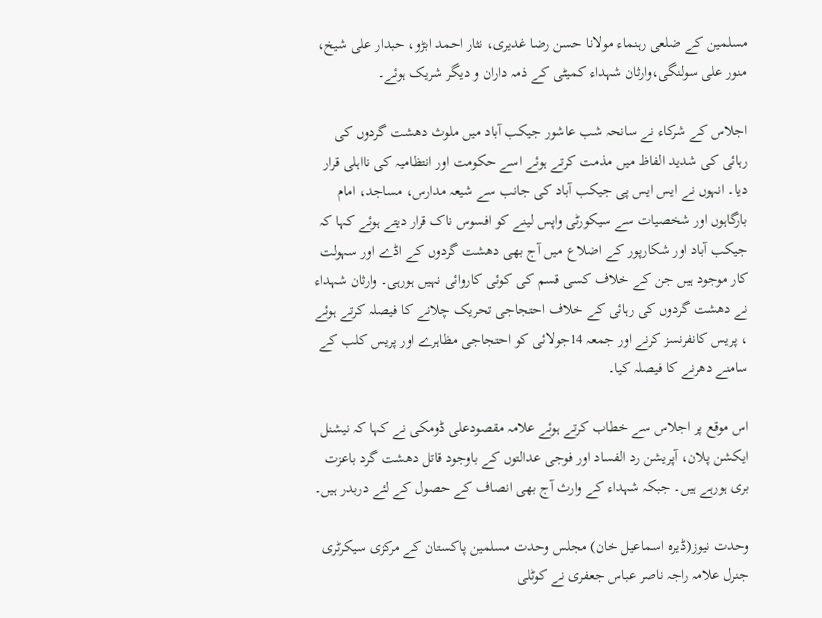مسلمین کے ضلعی رہنماء مولانا حسن رضا غدیری، نثار احمد ابڑو، حبدار علی شیخ، منور علی سولنگی،وارثان شہداء کمیٹی کے ذمہ داران و دیگر شریک ہوئے۔

اجلاس کے شرکاء نے سانحہ شب عاشور جیکب آباد میں ملوث دھشت گردوں کی رہائی کی شدید الفاظ میں مذمت کرتے ہوئے اسے حکومت اور انتظامیہ کی نااہلی قرار دیا۔ انہوں نے ایس ایس پی جیکب آباد کی جانب سے شیعہ مدارس، مساجد، امام بارگاہوں اور شخصیات سے سیکورٹی واپس لینے کو افسوس ناک قرار دیتے ہوئے کہا کہ جیکب آباد اور شکارپور کے اضلاع میں آج بھی دھشت گردوں کے اڈے اور سہولت کار موجود ہیں جن کے خلاف کسی قسم کی کوئی کاروائی نہیں ہورہی۔ وارثان شہداء نے دھشت گردوں کی رہائی کے خلاف احتجاجی تحریک چلانے کا فیصلہ کرتے ہوئے ، پریس کانفرنسز کرنے اور جمعہ 14جولائی کو احتجاجی مظاہرے اور پریس کلب کے سامنے دھرنے کا فیصلہ کیا۔

اس موقع پر اجلاس سے خطاب کرتے ہوئے علامہ مقصودعلی ڈومکی نے کہا کہ نیشنل ایکشن پلان، آپریشن رد الفساد اور فوجی عدالتوں کے باوجود قاتل دھشت گرد باعزت بری ہورہے ہیں۔ جبکہ شہداء کے وارث آج بھی انصاف کے حصول کے لئے دربدر ہیں۔

وحدت نیوز(ڈیرہ اسماعیل خان) مجلس وحدت مسلمین پاکستان کے مرکزی سیکرٹری جنرل علامہ راجہ ناصر عباس جعفری نے کوٹلی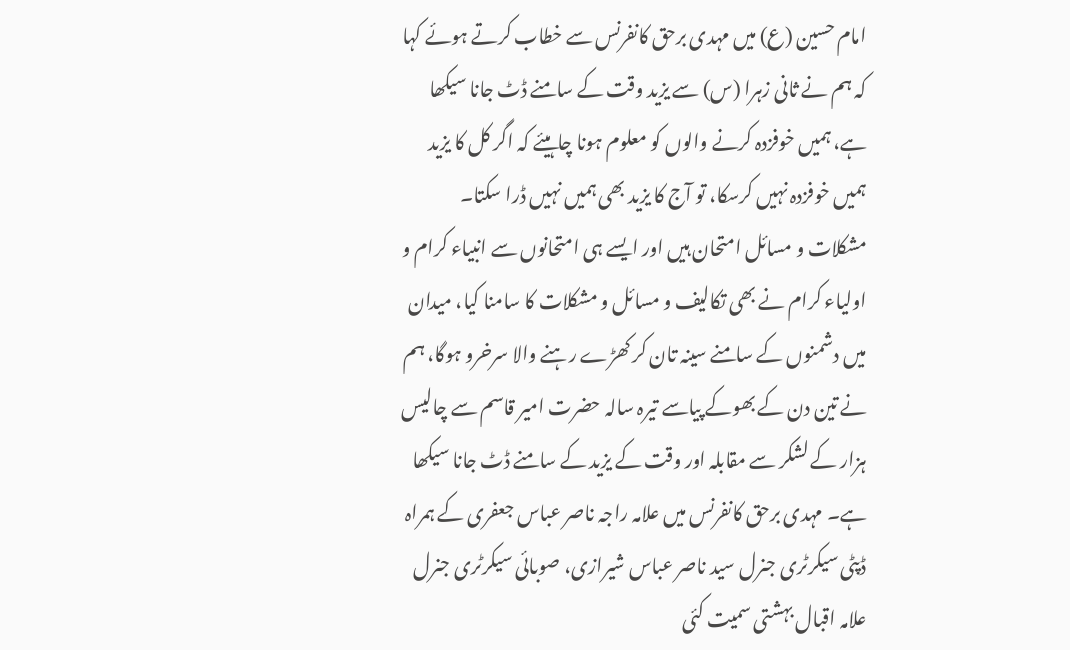امام حسین (ع) میں مہدی برحق کانفرنس سے خطاب کرتے ہوئے کہا کہ ہم نے ثانی زہرا (س) سے یزید وقت کے سامنے ڈٹ جانا سیکھا ہے، ہمیں خوفزدہ کرنے والوں کو معلوم ہونا چاہیئے کہ اگر کل کا یزید ہمیں خوفزدہ نہیں کرسکا، تو آج کا یزید بھی ہمیں نہیں ڈرا سکتا۔ مشکلات و مسائل امتحان ہیں اور ایسے ہی امتحانوں سے انبیاء کرام و اولیاء کرام نے بھی تکالیف و مسائل و مشکلات کا سامنا کیا، میدان میں دشمنوں کے سامنے سینہ تان کر کھڑے رہنے والا سرخرو ہوگا، ہم نے تین دن کے بھوکے پیاسے تیرہ سالہ حضرت امیر قاسم سے چالیس ہزار کے لشکر سے مقابلہ اور وقت کے یزید کے سامنے ڈٹ جانا سیکھا ہے۔ مہدی برحق کانفرنس میں علامہ راجہ ناصر عباس جعفری کے ہمراہ ڈپٹی سیکرٹری جنرل سید ناصر عباس شیرازی، صوبائی سیکرٹری جنرل علامہ اقبال بہشتی سمیت کئی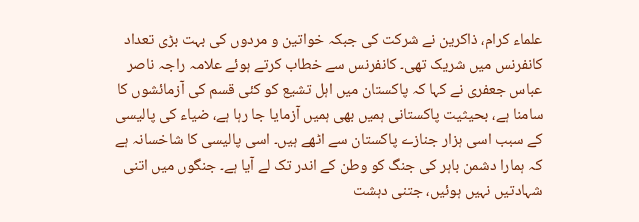علماء کرام، ذاکرین نے شرکت کی جبکہ خواتین و مردوں کی بہت بڑی تعداد کانفرنس میں شریک تھی۔ کانفرنس سے خطاب کرتے ہوئے علامہ راجہ ناصر عباس جعفری نے کہا کہ پاکستان میں اہل تشیع کو کئی قسم کی آزمائشوں کا سامنا ہے، بحیثیت پاکستانی ہمیں بھی ہمیں آزمایا جا رہا ہے، ضیاء کی پالیسی کے سبب اسی ہزار جنازے پاکستان سے اٹھے ہیں۔ اسی پالیسی کا شاخسانہ ہے کہ ہمارا دشمن باہر کی جنگ کو وطن کے اندر تک لے آیا ہے۔ جنگوں میں اتنی شہادتیں نہیں ہوئیں، جتنی دہشت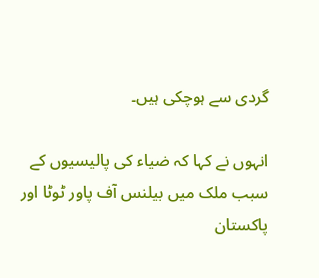گردی سے ہوچکی ہیں۔

انہوں نے کہا کہ ضیاء کی پالیسیوں کے سبب ملک میں بیلنس آف پاور ٹوٹا اور پاکستان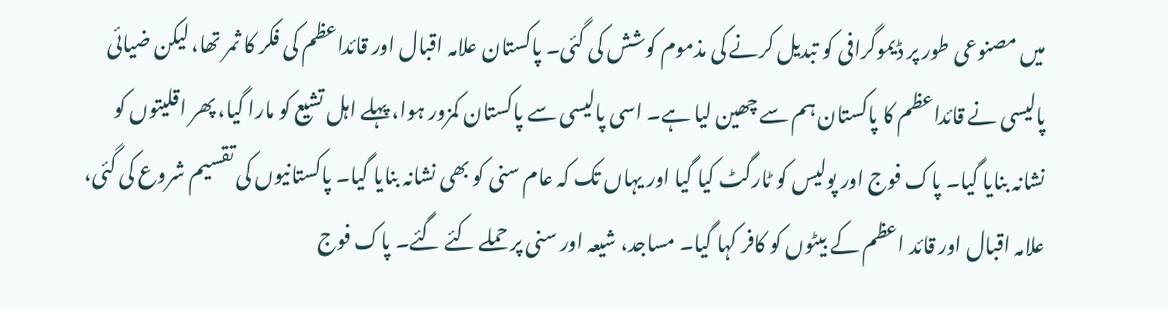میں مصنوعی طور پر ڈیموگرافی کو تبدیل کرنے کی مذموم کوشش کی گئی۔ پاکستان علامہ اقبال اور قائداعظم کی فکر کا ثمر تھا، لیکن ضیائی پالیسی نے قائداعظم کا پاکستان ہم سے چھین لیا ہے۔ اسی پالیسی سے پاکستان کمزور ہوا، پہلے اہل تشیع کو مارا گیا، پھر اقلیتوں کو نشانہ بنایا گیا۔ پاک فوج اور پولیس کو ٹارگٹ کیا گیا اور یہاں تک کہ عام سنی کو بھی نشانہ بنایا گیا۔ پاکستانیوں کی تقسیم شروع کی گئی، علامہ اقبال اور قائد اعظم کے بیٹوں کو کافر کہا گیا۔ مساجد، شیعہ اور سنی پر حملے کئے گئے۔ پاک فوج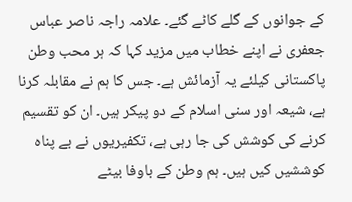کے جوانوں کے گلے کاٹے گئے۔ علامہ راجہ ناصر عباس جعفری نے اپنے خطاب میں مزید کہا کہ ہر محب وطن پاکستانی کیلئے یہ آزمائش ہے۔ جس کا ہم نے مقابلہ کرنا ہے، شیعہ اور سنی اسلام کے دو پیکر ہیں۔ ان کو تقسیم کرنے کی کوشش کی جا رہی ہے، تکفیریوں نے بے پناہ کوششیں کیں ہیں۔ ہم وطن کے باوفا بیٹے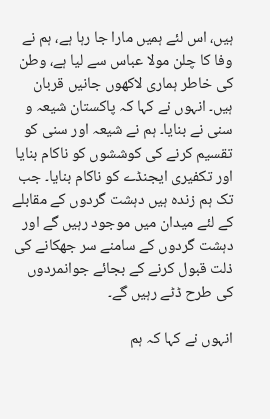ہیں، اس لئے ہمیں مارا جا رہا ہے، ہم نے وفا کا چلن مولا عباس سے لیا ہے، وطن کی خاطر ہماری لاکھوں جانیں قربان ہیں۔ انہوں نے کہا کہ پاکستان شیعہ و سنی نے بنایا۔ ہم نے شیعہ اور سنی کو تقسیم کرنے کی کوششوں کو ناکام بنایا اور تکفیری ایجنڈے کو ناکام بنایا۔ جب تک ہم زندہ ہیں دہشت گردوں کے مقابلے کے لئے میدان میں موجود رہیں گے اور دہشت گردوں کے سامنے سر جھکانے کی ذلت قبول کرنے کے بجائے جوانمردوں کی طرح ڈٹے رہیں گے۔

انہوں نے کہا کہ ہم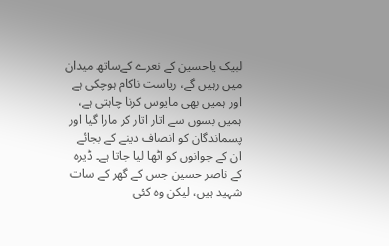لبیک یاحسین کے نعرے کےساتھ میدان میں رہیں گے، ریاست ناکام ہوچکی ہے اور ہمیں بھی مایوس کرنا چاہتی ہے، ہمیں بسوں سے اتار اتار کر مارا گیا اور پسماندگان کو انصاف دینے کے بجائے ان کے جوانوں کو اٹھا لیا جاتا ہے۔ ڈیرہ کے ناصر حسین جس کے گھر کے سات شہید ہیں، لیکن وہ کئی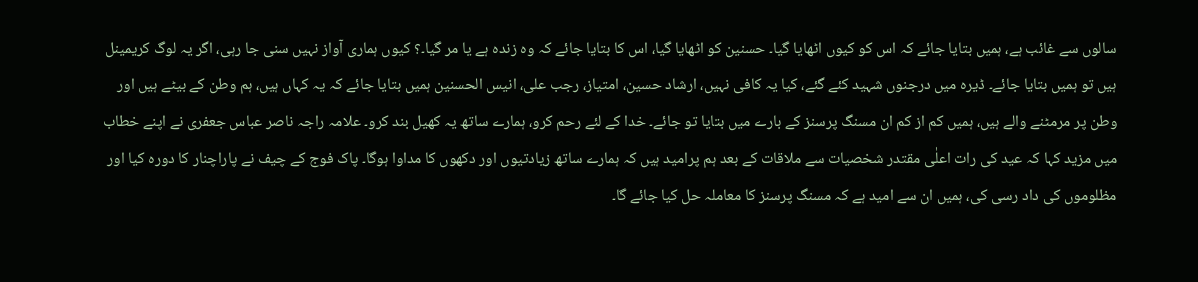سالوں سے غائب ہے، ہمیں بتایا جائے کہ اس کو کیوں اٹھایا گیا۔ حسنین کو اٹھایا گیا، اس کا بتایا جائے کہ وہ زندہ ہے یا مر گیا۔؟ کیوں ہماری آواز نہیں سنی جا رہی، اگر یہ لوگ کریمینل ہیں تو ہمیں بتایا جائے۔ ڈیرہ میں درجنوں شہید کئے گئے، کیا یہ کافی نہیں، ارشاد حسین، امتیاز، رجب علی، انیس الحسنین ہمیں بتایا جائے کہ یہ کہاں ہیں، ہم وطن کے بیٹے ہیں اور وطن پر مرمٹنے والے ہیں، ہمیں کم از کم ان مسنگ پرسنز کے بارے میں بتایا تو جائے۔ خدا کے لئے رحم کرو، ہمارے ساتھ یہ کھیل بند کرو۔ علامہ راجہ ناصر عباس جعفری نے اپنے خطاب میں مزید کہا کہ عید کی رات اعلٰی مقتدر شخصیات سے ملاقات کے بعد ہم پرامید ہیں کہ ہمارے ساتھ زیادتیوں اور دکھوں کا مداوا ہوگا۔ پاک فوج کے چیف نے پاراچنار کا دورہ کیا اور مظلوموں کی داد رسی کی، ہمیں ان سے امید ہے کہ مسنگ پرسنز کا معاملہ حل کیا جائے گا۔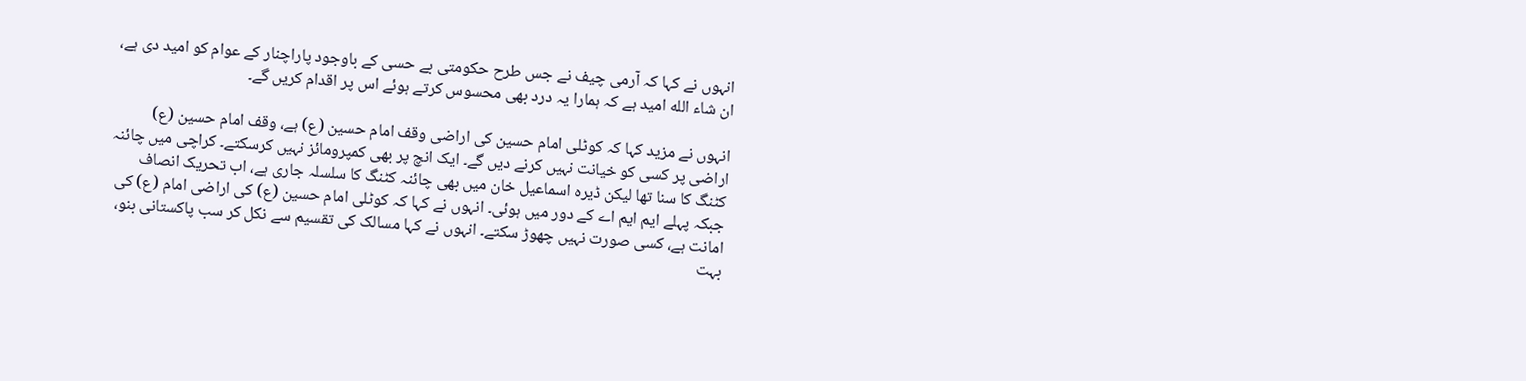انہوں نے کہا کہ آرمی چیف نے جس طرح حکومتی بے حسی کے باوجود پاراچنار کے عوام کو امید دی ہے، ان شاء الله امید ہے کہ ہمارا یہ درد بھی محسوس کرتے ہوئے اس پر اقدام کریں گے۔

انہوں نے مزید کہا کہ کوٹلی امام حسین کی اراضی وقف امام حسین (ع) ہے، وقف امام حسین (ع) اراضی پر کسی کو خیانت نہیں کرنے دیں گے۔ ایک انچ پر بھی کمپرومائز نہیں کرسکتے۔ کراچی میں چائنہ کٹنگ کا سنا تھا لیکن ڈیرہ اسماعیل خان میں بھی چائنہ کٹنگ کا سلسلہ جاری ہے، اب تحریک انصاف جبکہ پہلے ایم ایم اے کے دور میں ہوئی۔ انہوں نے کہا کہ کوٹلی امام حسین (ع) کی اراضی امام (ع) کی امانت ہے، کسی صورت نہیں چھوڑ سکتے۔ انہوں نے کہا مسالک کی تقسیم سے نکل کر سب پاکستانی بنو، بہت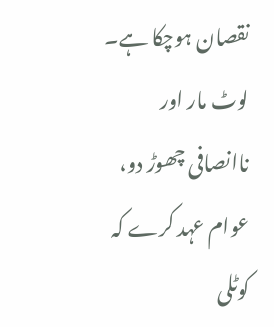نقصان ہوچکا ہے۔ لوٹ مار اور ناانصافی چھوڑ دو، عوام عہد کرے کہ کوٹلی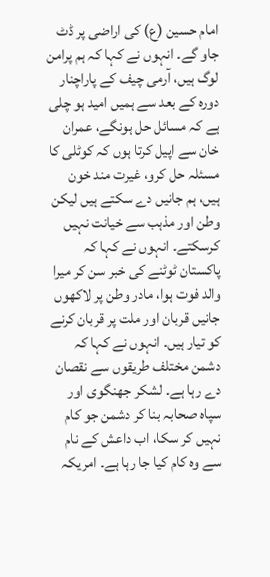امام حسین (ع) کی اراضی پر ڈٹ جاو گے۔ انہوں نے کہا کہ ہم پرامن لوگ ہیں، آرمی چیف کے پاراچنار دورہ کے بعد سے ہمیں امید ہو چلی ہے کہ مسائل حل ہونگے، عمران خان سے اپیل کرتا ہوں کہ کوٹلی کا مسئلہ حل کرو، غیرت مند خون ہیں، ہم جانیں دے سکتے ہیں لیکن وطن اور مذہب سے خیانت نہیں کرسکتے۔ انہوں نے کہا کہ پاکستان ٹوٹنے کی خبر سن کر میرا والد فوت ہوا، مادر وطن پر لاکھوں جانیں قربان اور ملت پر قربان کرنے کو تیار ہیں۔ انہوں نے کہا کہ دشمن مختلف طریقوں سے نقصان دے رہا ہے۔ لشکر جھنگوی اور سپاہ صحابہ بنا کر دشمن جو کام نہیں کر سکا، اب داعش کے نام سے وہ کام کیا جا رہا ہے۔ امریکہ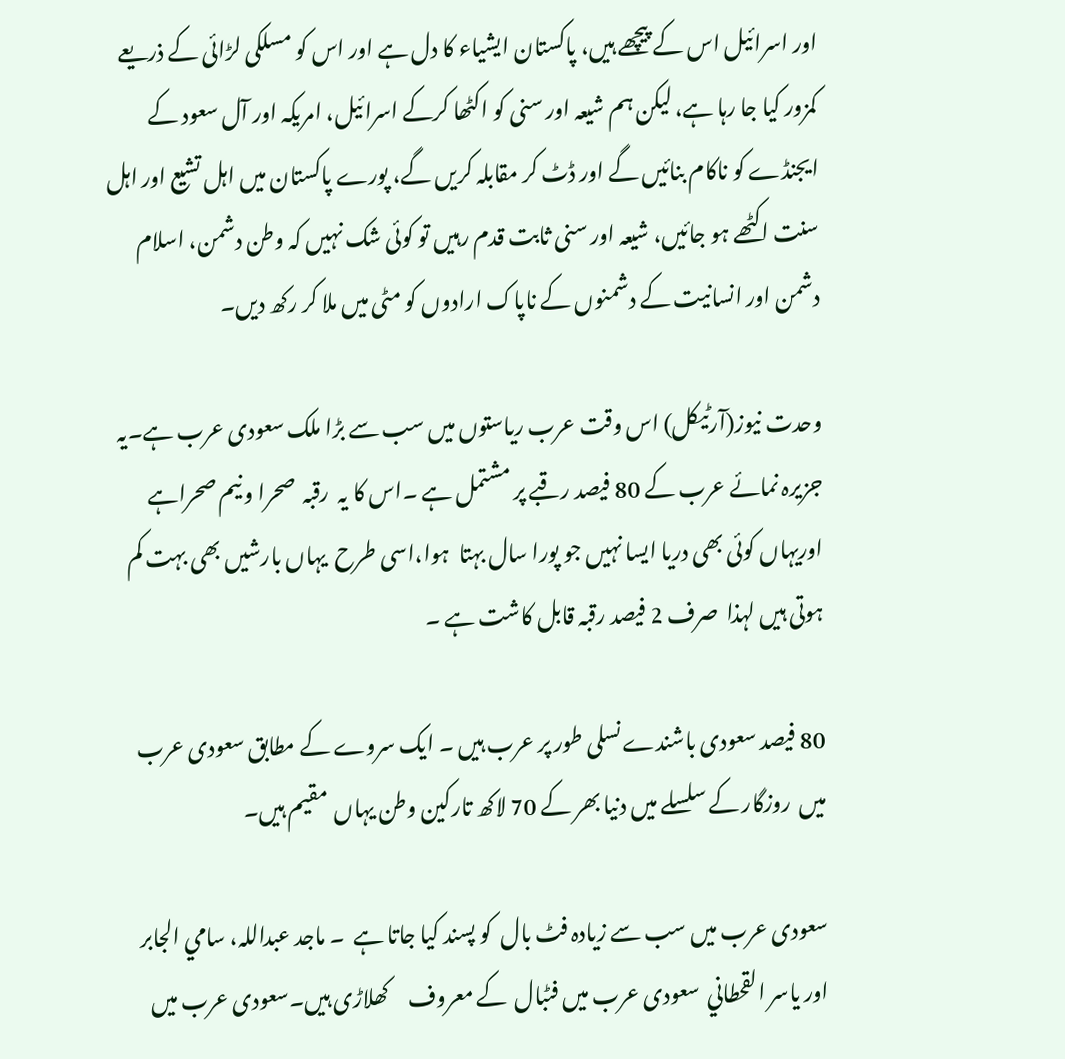اور اسرائیل اس کے پیچھے ہیں، پاکستان ایشیاء کا دل ہے اور اس کو مسلکی لڑائی کے ذریعے کمزور کیا جا رہا ہے، لیکن ہم شیعہ اور سنی کو اکٹھا کرکے اسرائیل، امریکہ اور آل سعود کے ایجنڈے کو ناکام بنائیں گے اور ڈٹ کر مقابلہ کریں گے، پورے پاکستان میں اہل تشیع اور اہل سنت اکٹھے ہو جائیں، شیعہ اور سنی ثابت قدم رہیں تو کوئی شک نہیں کہ وطن دشمن، اسلام دشمن اور انسانیت کے دشمنوں کے ناپاک ارادوں کو مٹی میں ملا کر رکھ دیں۔

وحدت نیوز(آرٹیکل) اس وقت عرب ریاستوں میں سب سے بڑا ملک سعودی عرب ہے۔یہ جزیرہ نمائے عرب کے 80 فیصد رقبے پر مشتمل ہے ۔اس کا یہ  رقبہ  صحرا و نیم صحراہے اوریہاں کوئی بھی دریا ایسا نہیں جو پورا سال بہتا  ہوا،اسی طرح  یہاں بارشیں بھی بہت کم ہوتی ہیں لہذا  صرف 2 فیصد رقبہ قابل کاشت ہے ۔

80 فیصد سعودی باشندے نسلی طور پر عرب ہیں ۔ ایک سروے کے مطابق سعودی عرب میں  روزگار کے سلسلے میں دنیا بھر کے 70 لاکھ تارکین وطن یہاں  مقیم ہیں۔

سعودی عرب میں سب سے زیادہ فٹ بال  کو پسند کیا جاتا ہے  ۔ ماجد عبداللہ، سامي الجابر اور ياسر القحطاني  سعودی عرب میں فٹبال  کے معروف     کھلاڑی ہیں۔سعودی عرب میں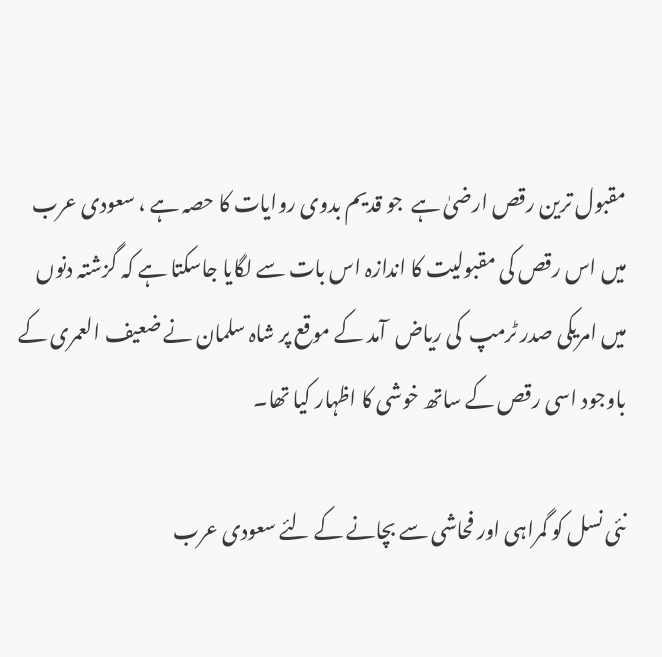مقبول ترین رقص ارضیٰ ہے  جو قدیم بدوی روایات کا حصہ ہے ، سعودی عرب میں اس رقص کی مقبولیت کا اندازہ اس بات سے لگایا جاسکتا ہے کہ گزشتہ دنوں میں امریکی صدر ٹرمپ  کی ریاض  آمد کے موقع پر شاہ سلمان نے ضعیف العمری کے باوجود اسی رقص کے ساتھ خوشی کا اظہار کیا تھا۔

نئی نسل کو گمراہی اور فحاشی سے بچانے کے لئے سعودی عرب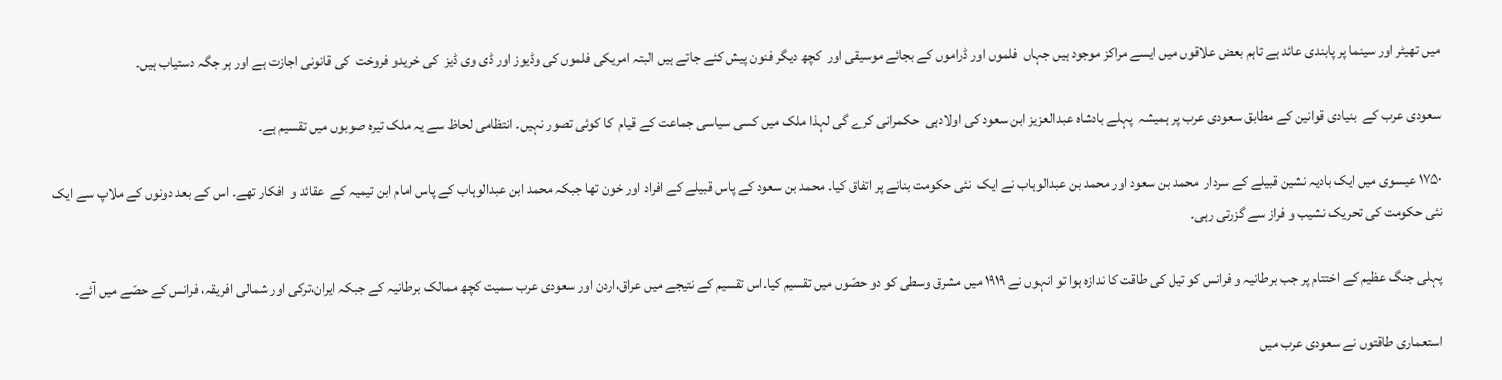میں تھیٹر اور سینما پر پابندی عائد ہے تاہم بعض علاقوں میں ایسے مراکز موجود ہیں جہاں  فلموں اور ڈراموں کے بجائے موسیقی اور  کچھ دیگر فنون پیش کئے جاتے ہیں البتہ امریکی فلموں کی وڈیوز اور ڈی وی ڈیز  کی خریدو فروخت  کی قانونی اجازت ہے اور ہر جگہ دستیاب ہیں۔

سعودی عرب کے  بنیادی قوانین کے مطابق سعودی عرب پر ہمیشہ  پہلے بادشاہ عبدالعزیز ابن سعود کی اولادہی  حکمرانی کرے گی لہذا ملک میں کسی سیاسی جماعت کے قیام  کا کوئی تصور نہیں۔ انتظامی لحاظ سے یہ ملک تیرہ صوبوں میں تقسیم ہے۔

۱۷۵۰ عیسوی میں ایک بادیہ نشین قبیلے کے سردار  محمد بن سعود اور محمد بن عبدالوہاب نے ایک  نئی حکومت بنانے پر اتفاق کیا۔ محمد بن سعود کے پاس قبیلے کے افراد اور خون تھا جبکہ محمد ابن عبدالوہاب کے پاس امام ابن تیمیہ کے  عقائد و  افکار تھے۔ اس کے بعد دونوں کے ملاپ سے ایک  نئی حکومت کی تحریک نشیب و فراز سے گزرتی رہی۔

پہلی جنگ عظیم کے اختتام پر جب برطانیہ و فرانس کو تیل کی طاقت کا ندازہ ہوا تو انہوں نے ۱۹۱۹ میں مشرق وسطی کو دو حصّوں میں تقسیم کیا۔اس تقسیم کے نتیجے میں عراق،اردن اور سعودی عرب سمیت کچھ ممالک برطانیہ کے جبکہ ایران،ترکی اور شمالی افریقہ، فرانس کے حصّے میں آئے۔

استعماری طاقتوں نے سعودی عرب میں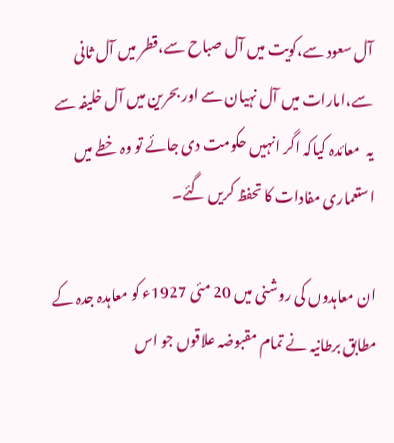آل سعود سے،کویت میں آل صباح سے،قطر میں آل ثانی سے،امارات میں آل نہیان سے اور بحرین میں آل خلیفہ سے یہ  معائدہ کیاکہ اگر انہیں حکومت دی جائے تو وہ خطے میں استعماری مفادات کا تحفظ کریں گئے۔

ان معاہدوں کی روشنی میں 20 مئی 1927ء کو معاہدہ جدہ کے مطابق برطانیہ نے تمام مقبوضہ علاقوں جو اس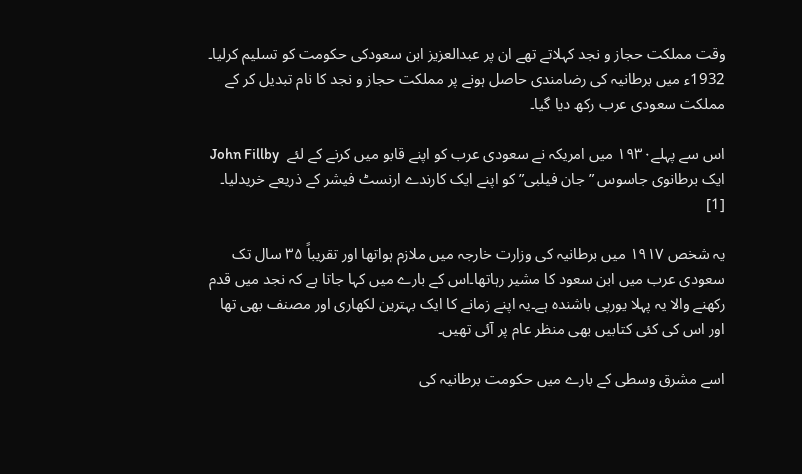وقت مملکت حجاز و نجد کہلاتے تھے ان پر عبدالعزیز ابن سعودکی حکومت کو تسلیم کرلیا۔ 1932ء میں برطانیہ کی رضامندی حاصل ہونے پر مملکت حجاز و نجد کا نام تبدیل کر کے مملکت سعودی عرب رکھ دیا گیا۔

اس سے پہلے۱۹۳۰ میں امریکہ نے سعودی عرب کو اپنے قابو میں کرنے کے لئے  John Fillby ایک برطانوی جاسوس ” جان فیلبی” کو اپنے ایک کارندے ارنسٹ فیشر کے ذریعے خریدلیا۔ [1]

یہ شخص ۱۹۱۷ میں برطانیہ کی وزارت خارجہ میں ملازم ہواتھا اور تقریباً ۳۵ سال تک سعودی عرب میں ابن سعود کا مشیر رہاتھا۔اس کے بارے میں کہا جاتا ہے کہ نجد میں قدم رکھنے والا یہ پہلا یورپی باشندہ ہے۔یہ اپنے زمانے کا ایک بہترین لکھاری اور مصنف بھی تھا اور اس کی کئی کتابیں بھی منظر عام پر آئی تھیں۔

اسے مشرق وسطی کے بارے میں حکومت برطانیہ کی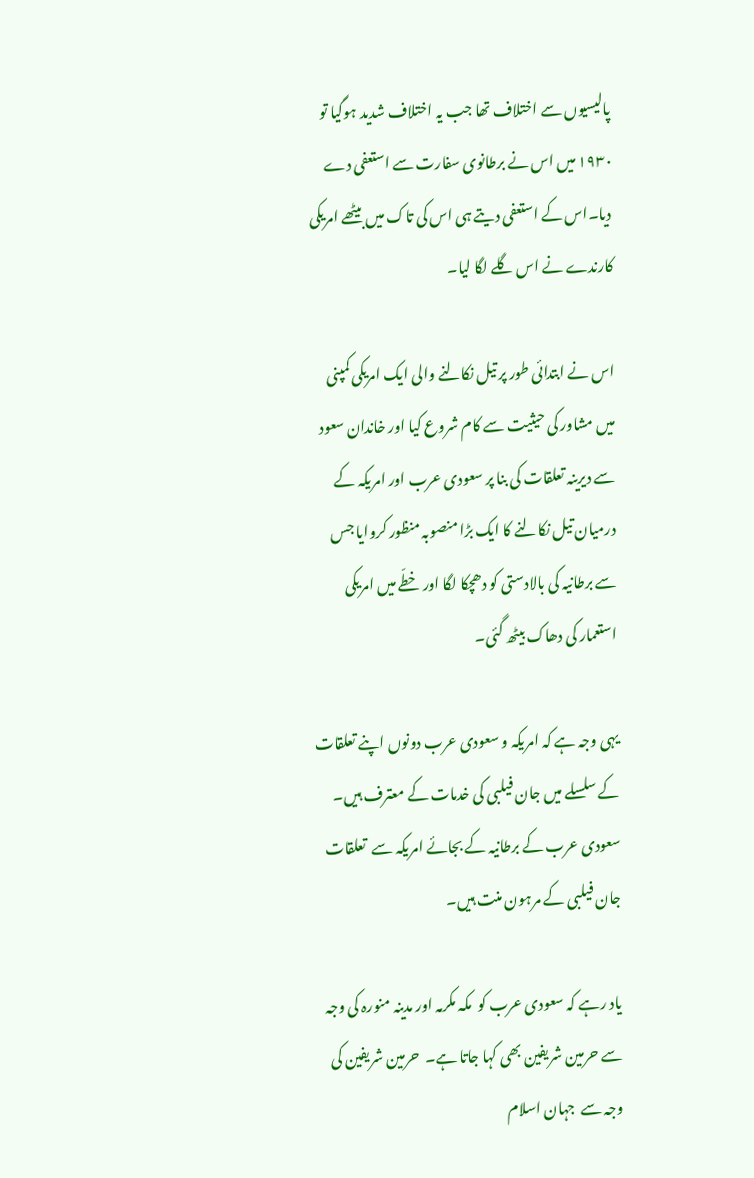پالیسیوں سے اختلاف تھا جب یہ اختلاف شدید ہوگیا تو ۱۹۳۰ میں اس نے برطانوی سفارت سے استعفی دے دیا۔اس کے استعفی دیتے ہی اس کی تاک میں بیٹھے امریکی کارندے نے اس گلے لگا لیا۔

اس نے ابتدائی طور پر تیل نکالنے والی ایک امریکی کمپنی میں مشاور کی حیثیت سے کام شروع کیا اور خاندان سعود سے دیرینہ تعلقات کی بنا پر سعودی عرب اور امریکہ کے درمیان تیل نکالنے کا ایک بڑا منصوبہ منظور کروایا جس سے برطانیہ کی بالادستی کو دھچکا لگا اور خطّے میں امریکی استعمار کی دھاک بیٹھ گئی۔

یہی وجہ ہے کہ امریکہ و سعودی عرب دونوں اپنے تعلقات کے سلسلے میں جان فیلبی کی خدمات کے معترف ہیں۔ سعودی عرب کے برطانیہ کے بجائے امریکہ سے  تعلقات جان فیلبی کے مرہون منت ہیں۔

یاد رہے کہ سعودی عرب کو  مکہ مکرمہ اور مدینہ منورہ کی وجہ سے حرمین شریفین بھی کہا جاتا ہے۔  حرمین شریفین کی وجہ سے  جہان اسلام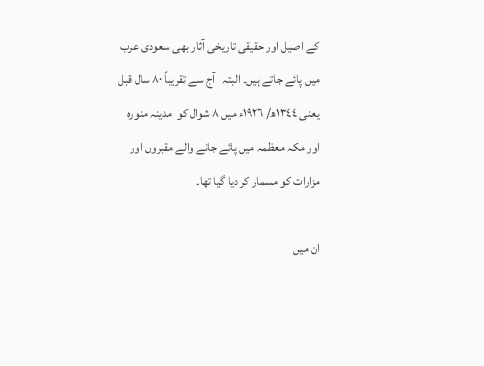کے اصیل اور حقیقی تاریخی آثار بھی سعودی عرب میں پائے جاتے ہیں۔ البتہ   آج سے تقریباً ٨٠ سال قبل یعنی ١٣٤٤ھ/ ١٩٢٦ء میں ۸ شوال کو  مدینہ منورہ  اور مکہ معظمہ میں پائے جانے والے مقبروں اور مزارات کو مسمار کر دیا گیا تھا۔

ان میں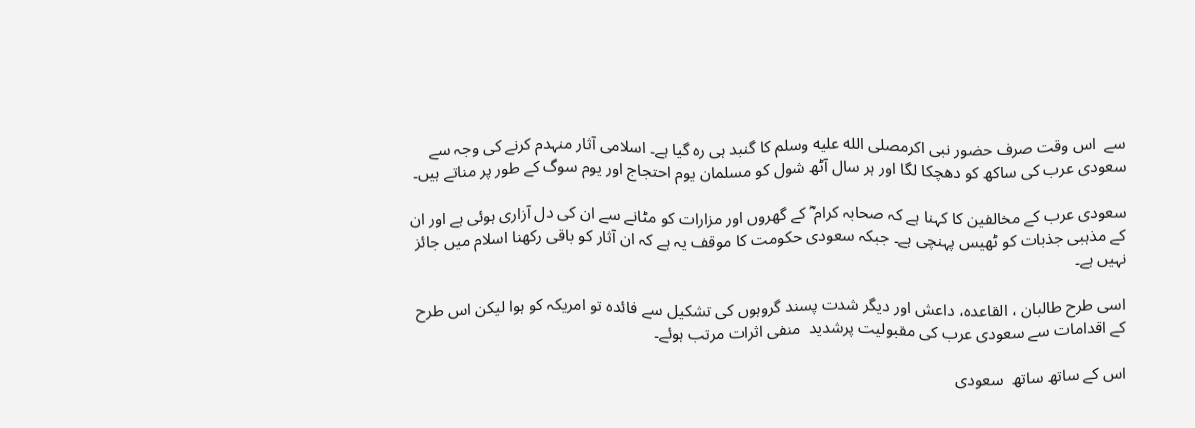سے  اس وقت صرف حضور نبی اکرمصلى الله عليه وسلم کا گنبد ہی رہ گیا ہے۔ اسلامی آثار منہدم کرنے کی وجہ سے سعودی عرب کی ساکھ کو دھچکا لگا اور ہر سال آٹھ شول کو مسلمان یوم احتجاج اور یوم سوگ کے طور پر مناتے ہیں۔

سعودی عرب کے مخالفین کا کہنا ہے کہ صحابہ کرام ؓ کے گھروں اور مزارات کو مٹانے سے ان کی دل آزاری ہوئی ہے اور ان کے مذہبی جذبات کو ٹھیس پہنچی ہے۔ جبکہ سعودی حکومت کا موقف یہ ہے کہ ان آثار کو باقی رکھنا اسلام میں جائز نہیں ہے۔

اسی طرح طالبان ، القاعدہ، داعش اور دیگر شدت پسند گروہوں کی تشکیل سے فائدہ تو امریکہ کو ہوا لیکن اس طرح کے اقدامات سے سعودی عرب کی مقبولیت پرشدید  منفی اثرات مرتب ہوئے۔

اس کے ساتھ ساتھ  سعودی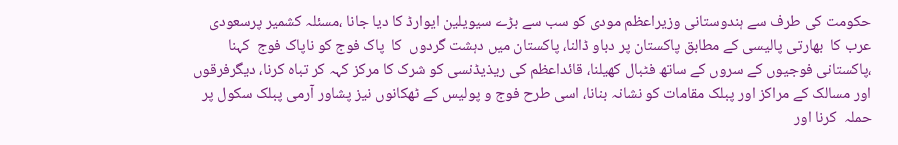حکومت کی طرف سے ہندوستانی وزیراعظم مودی کو سب سے بڑے سیویلین ایوارڈ کا دیا جانا ،مسئلہ کشمیر پرسعودی عرب کا  بھارتی پالیسی کے مطابق پاکستان پر دباو ڈالنا، پاکستان میں دہشت گردوں  کا  پاک فوج کو ناپاک فوج  کہنا ،پاکستانی فوجیوں کے سروں کے ساتھ فٹبال کھیلنا، قائداعظم کی ریذیڈنسی کو شرک کا مرکز کہہ کر تباہ کرنا، دیگرفرقوں اور مسالک کے مراکز اور پبلک مقامات کو نشانہ بنانا، اسی طرح فوج و پولیس کے ٹھکانوں نیز پشاور آرمی پبلک سکول پر حملہ  کرنا اور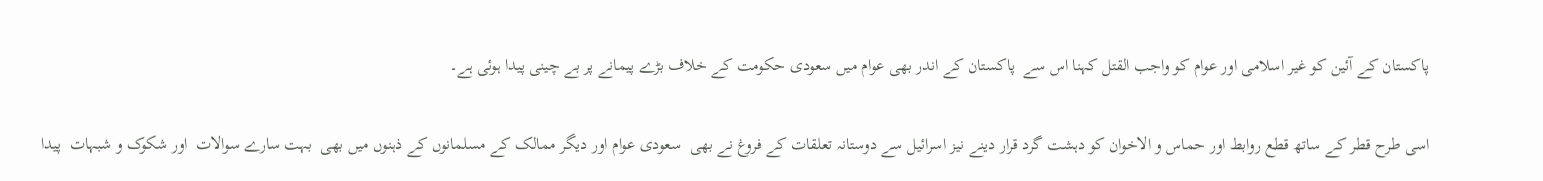پاکستان کے آئین کو غیر اسلامی اور عوام کو واجب القتل کہنا اس سے  پاکستان کے اندر بھی عوام میں سعودی حکومت کے خلاف بڑے پیمانے پر بے چینی پیدا ہوئی ہے۔

اسی طرح قطر کے ساتھ قطع روابط اور حماس و الاخوان کو دہشت گرد قرار دینے نیز اسرائیل سے دوستانہ تعلقات کے فروغ نے بھی  سعودی عوام اور دیگر ممالک کے مسلمانوں کے ذہنوں میں بھی  بہت سارے سوالات  اور شکوک و شبہات  پیدا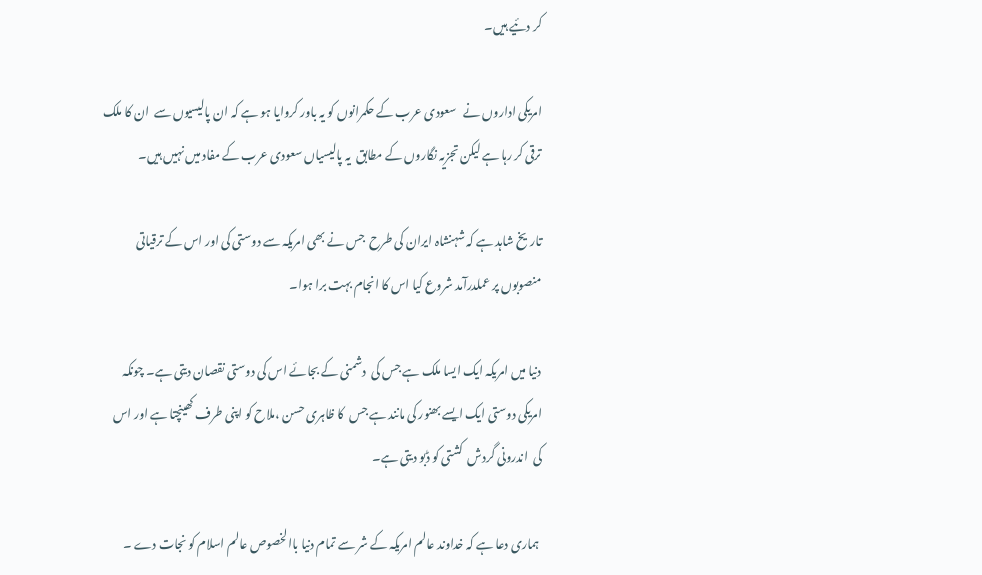کر دئیے ہیں۔

امریکی اداروں نے   سعودی عرب کے حکمرانوں کو یہ باور کروایا ہو ہے کہ ان پالیسیوں سے  ان کا ملک ترقی کر رہا ہے لیکن تجزیہ نگاروں کے مطابق  یہ پالیسیاں سعودی عرب کے مفاد میں نہیں ہیں۔

تاریخ شاہد ہے کہ شہنشاہ ایران کی طرح  جس نے بھی امریکہ سے دوستی کی اور اس کے ترقیاتی منصوبوں پر عملدرآمد شروع کیا اس کا انجام بہت برا ہوا۔

دنیا میں امریکہ ایک ایسا ملک ہے جس کی  دشمنی کے بجائے اس کی دوستی نقصان دیتی ہے۔ چونکہ امریکی دوستی ایک ایسے بھنور کی مانند ہے جس  کا ظاہری حسن ،ملاح کو اپنی طرف کھینچتا ہے اور اس کی  اندرونی گردش  کشتی کو ڈبو دیتی ہے۔

 ہماری دعا ہے کہ خداوند عالم امریکہ کے شر سے تمام دنیا باالخصوص عالم اسلام کو نجات دے ۔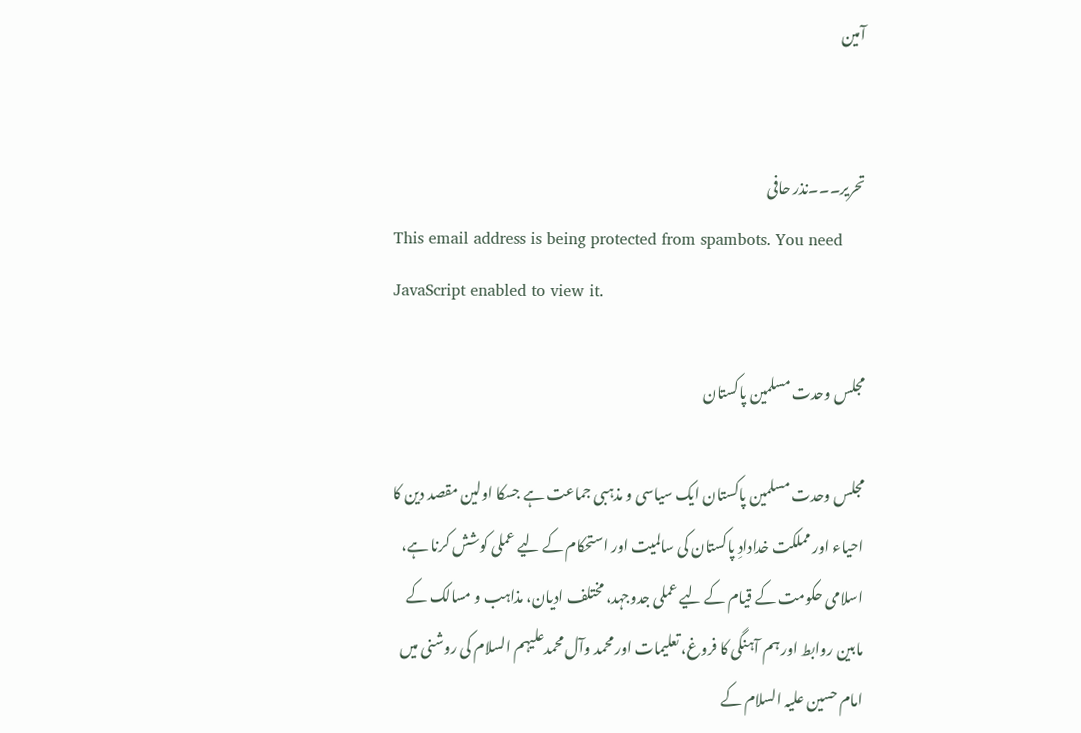آمین


تحریر۔۔۔نذر حافی
This email address is being protected from spambots. You need JavaScript enabled to view it.

مجلس وحدت مسلمین پاکستان

مجلس وحدت مسلمین پاکستان ایک سیاسی و مذہبی جماعت ہے جسکا اولین مقصد دین کا احیاء اور مملکت خدادادِ پاکستان کی سالمیت اور استحکام کے لیے عملی کوشش کرنا ہے، اسلامی حکومت کے قیام کے لیے عملی جدوجہد، مختلف ادیان، مذاہب و مسالک کے مابین روابط اور ہم آہنگی کا فروغ، تعلیمات اور محمد وآل محمدعلیہم السلام کی روشنی میں امام حسین علیہ السلام کے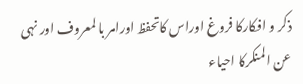ذکر و افکارکا فروغ اوراس کاتحفظ اورامر با لمعروف اور نہی عن المنکرکا احیاء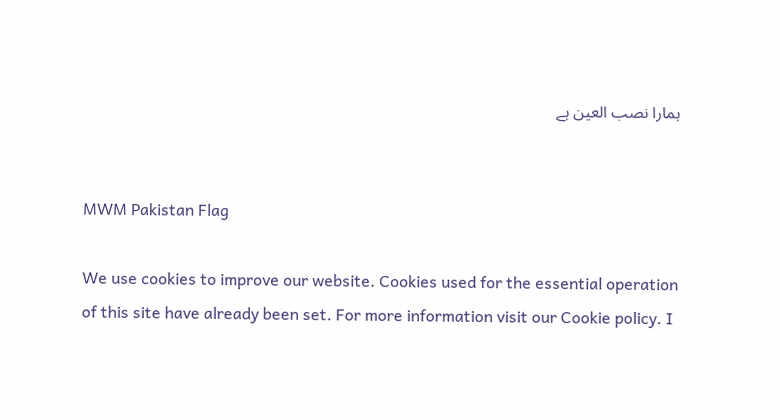ہمارا نصب العین ہے


MWM Pakistan Flag

We use cookies to improve our website. Cookies used for the essential operation of this site have already been set. For more information visit our Cookie policy. I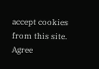accept cookies from this site. Agree